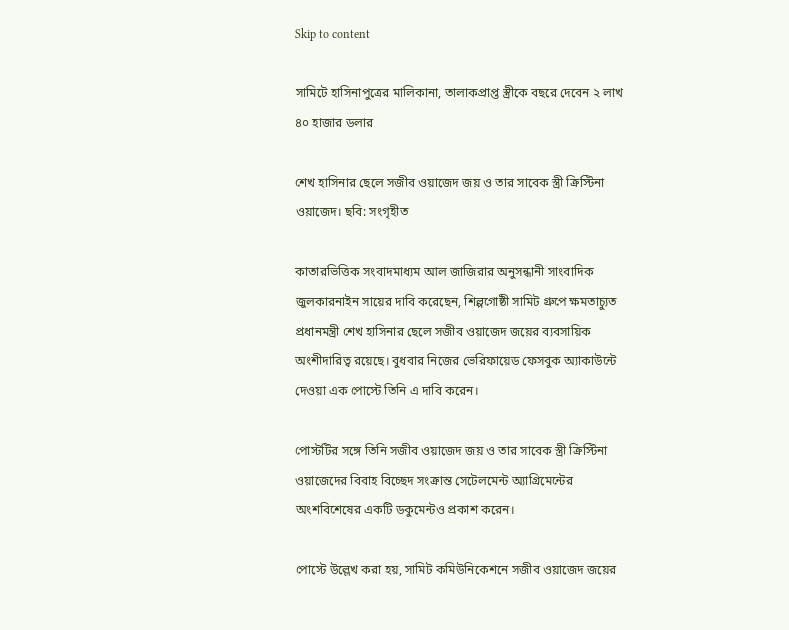Skip to content

সামিটে হাসিনাপুত্রের মালিকানা, তালাকপ্রাপ্ত স্ত্রীকে বছরে দেবেন ২ লাখ ৪০ হাজার ডলার

শেখ হাসিনার ছেলে সজীব ওয়াজেদ জয় ও তার সাবেক স্ত্রী ক্রিস্টিনা ওয়াজেদ। ছবি: সংগৃহীত

কাতারভিত্তিক সংবাদমাধ্যম আল জাজিরার অনুসন্ধানী সাংবাদিক জুলকারনাইন সায়ের দাবি করেছেন, শিল্পগোষ্ঠী সামিট গ্রুপে ক্ষমতাচ্যুত প্রধানমন্ত্রী শেখ হাসিনার ছেলে সজীব ওয়াজেদ জয়ের ব্যবসায়িক অংশীদারিত্ব রয়েছে। বুধবার নিজের ভেরিফায়েড ফেসবুক অ্যাকাউন্টে দেওয়া এক পোস্টে তিনি এ দাবি করেন।

পোস্টটির সঙ্গে তিনি সজীব ওয়াজেদ জয় ও তার সাবেক স্ত্রী ক্রিস্টিনা ওয়াজেদের বিবাহ বিচ্ছেদ সংক্রান্ত সেটেলমেন্ট অ্যাগ্রিমেন্টের অংশবিশেষের একটি ডকুমেন্টও প্রকাশ করেন।

পোস্টে উল্লেখ করা হয়, সামিট কমিউনিকেশনে সজীব ওয়াজেদ জয়ের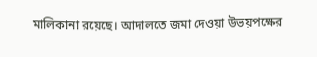মালিকানা রয়েছে। আদালতে জমা দেওয়া উভয়পক্ষের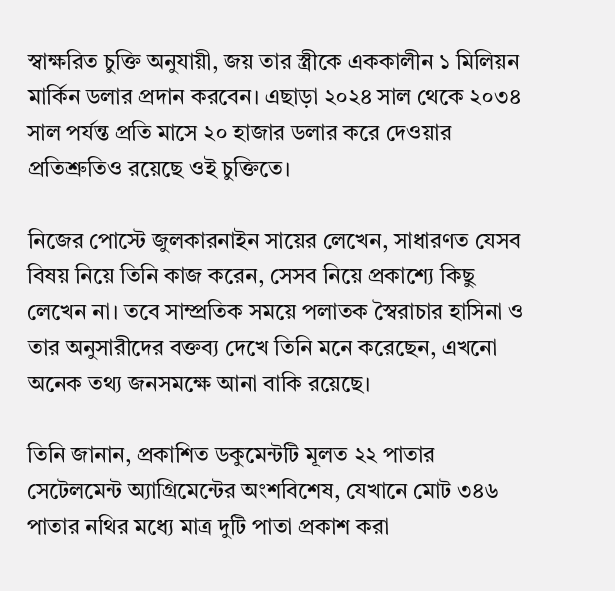স্বাক্ষরিত চুক্তি অনুযায়ী, জয় তার স্ত্রীকে এককালীন ১ মিলিয়ন মার্কিন ডলার প্রদান করবেন। এছাড়া ২০২৪ সাল থেকে ২০৩৪ সাল পর্যন্ত প্রতি মাসে ২০ হাজার ডলার করে দেওয়ার প্রতিশ্রুতিও রয়েছে ওই চুক্তিতে।

নিজের পোস্টে জুলকারনাইন সায়ের লেখেন, সাধারণত যেসব বিষয় নিয়ে তিনি কাজ করেন, সেসব নিয়ে প্রকাশ্যে কিছু লেখেন না। তবে সাম্প্রতিক সময়ে পলাতক স্বৈরাচার হাসিনা ও তার অনুসারীদের বক্তব্য দেখে তিনি মনে করেছেন, এখনো অনেক তথ্য জনসমক্ষে আনা বাকি রয়েছে।

তিনি জানান, প্রকাশিত ডকুমেন্টটি মূলত ২২ পাতার সেটেলমেন্ট অ্যাগ্রিমেন্টের অংশবিশেষ, যেখানে মোট ৩৪৬ পাতার নথির মধ্যে মাত্র দুটি পাতা প্রকাশ করা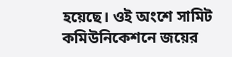হয়েছে। ওই অংশে সামিট কমিউনিকেশনে জয়ের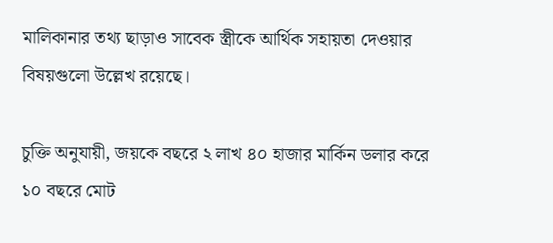মালিকানার তথ্য ছাড়াও সাবেক স্ত্রীকে আর্থিক সহায়তা দেওয়ার বিষয়গুলো উল্লেখ রয়েছে।

চুক্তি অনুযায়ী, জয়কে বছরে ২ লাখ ৪০ হাজার মার্কিন ডলার করে ১০ বছরে মোট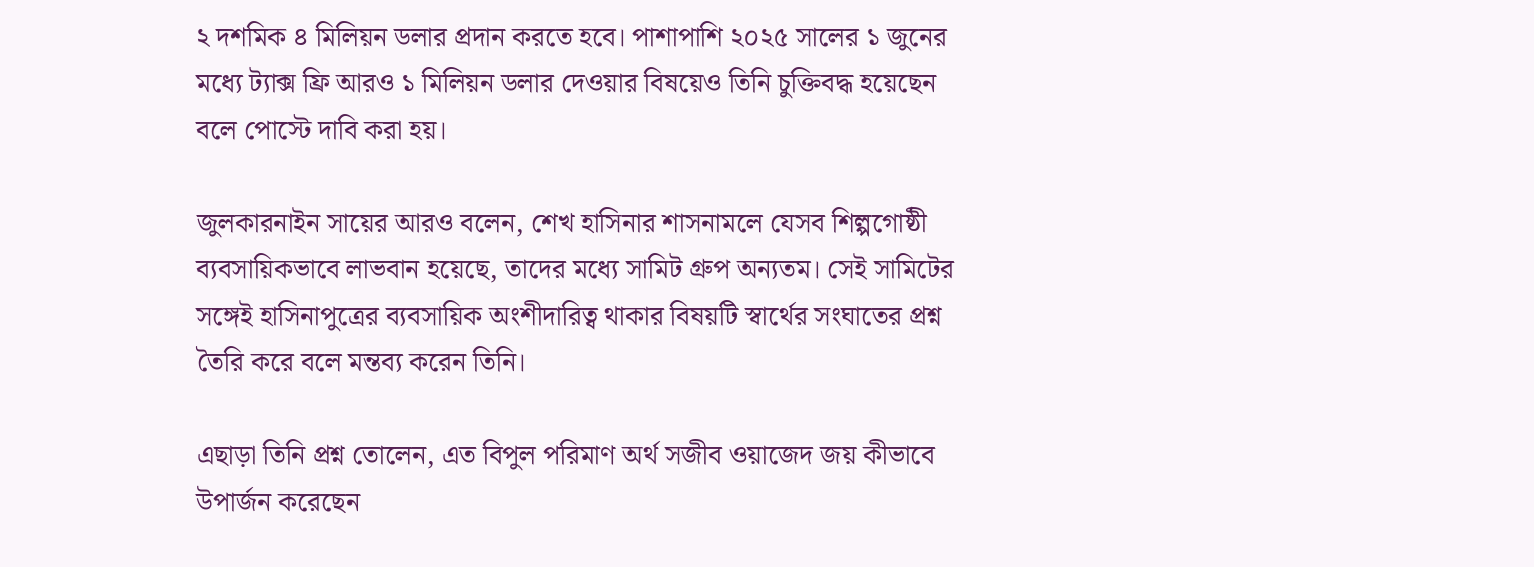২ দশমিক ৪ মিলিয়ন ডলার প্রদান করতে হবে। পাশাপাশি ২০২৫ সালের ১ জুনের মধ্যে ট্যাক্স ফ্রি আরও ১ মিলিয়ন ডলার দেওয়ার বিষয়েও তিনি চুক্তিবদ্ধ হয়েছেন বলে পোস্টে দাবি করা হয়।

জুলকারনাইন সায়ের আরও বলেন, শেখ হাসিনার শাসনামলে যেসব শিল্পগোষ্ঠী ব্যবসায়িকভাবে লাভবান হয়েছে, তাদের মধ্যে সামিট গ্রুপ অন্যতম। সেই সামিটের সঙ্গেই হাসিনাপুত্রের ব্যবসায়িক অংশীদারিত্ব থাকার বিষয়টি স্বার্থের সংঘাতের প্রশ্ন তৈরি করে বলে মন্তব্য করেন তিনি।

এছাড়া তিনি প্রশ্ন তোলেন, এত বিপুল পরিমাণ অর্থ সজীব ওয়াজেদ জয় কীভাবে উপার্জন করেছেন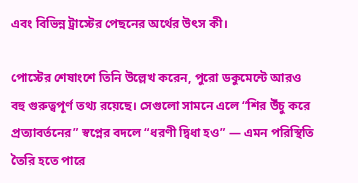এবং বিভিন্ন ট্রাস্টের পেছনের অর্থের উৎস কী।

পোস্টের শেষাংশে তিনি উল্লেখ করেন, পুরো ডকুমেন্টে আরও বহু গুরুত্বপূর্ণ তথ্য রয়েছে। সেগুলো সামনে এলে “শির উঁচু করে প্রত্যাবর্তনের” স্বপ্নের বদলে “ধরণী দ্বিধা হও” — এমন পরিস্থিতি তৈরি হতে পারে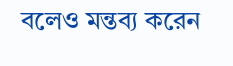বলেও মন্তব্য করেন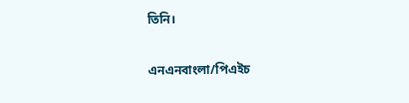তিনি।

এনএনবাংলা/পিএইচ